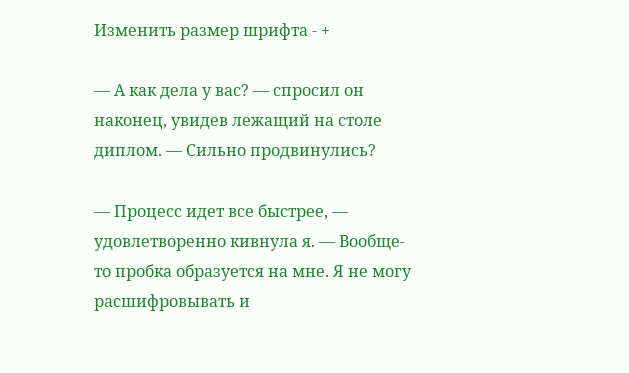Изменить размер шрифта - +

— А как дела у вас? — спросил он наконец, увидев лежащий на столе диплом. — Сильно продвинулись?

— Процесс идет все быстрее, — удовлетворенно кивнула я. — Вообще-то пробка образуется на мне. Я не могу расшифровывать и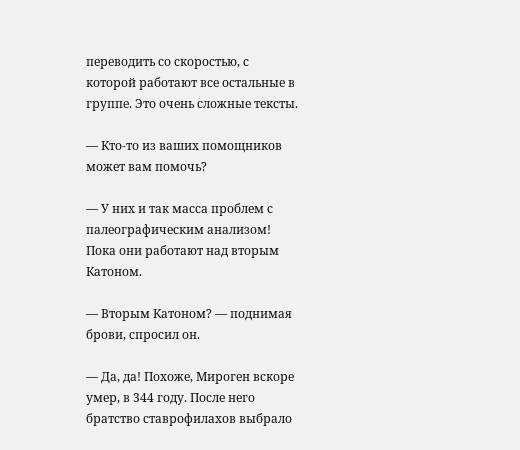переводить со скоростью, с которой работают все остальные в группе. Это очень сложные тексты.

— Кто-то из ваших помощников может вам помочь?

— У них и так масса проблем с палеографическим анализом! Пока они работают над вторым Катоном.

— Вторым Катоном? — поднимая брови, спросил он.

— Да, да! Похоже, Мироген вскоре умер, в 344 году. После него братство ставрофилахов выбрало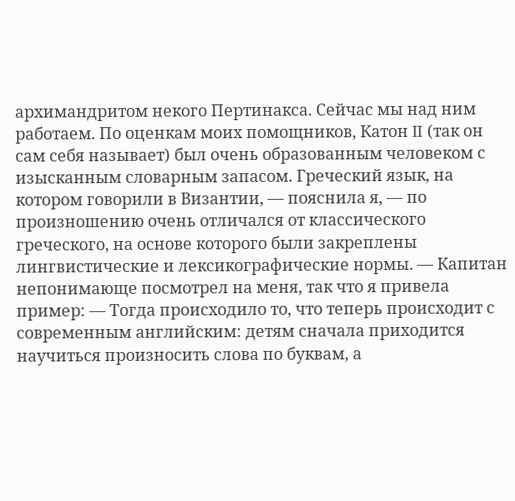архимандритом некого Пертинакса. Сейчас мы над ним работаем. По оценкам моих помощников, Катон II (так он сам себя называет) был очень образованным человеком с изысканным словарным запасом. Греческий язык, на котором говорили в Византии, — пояснила я, — по произношению очень отличался от классического греческого, на основе которого были закреплены лингвистические и лексикографические нормы. — Капитан непонимающе посмотрел на меня, так что я привела пример: — Тогда происходило то, что теперь происходит с современным английским: детям сначала приходится научиться произносить слова по буквам, а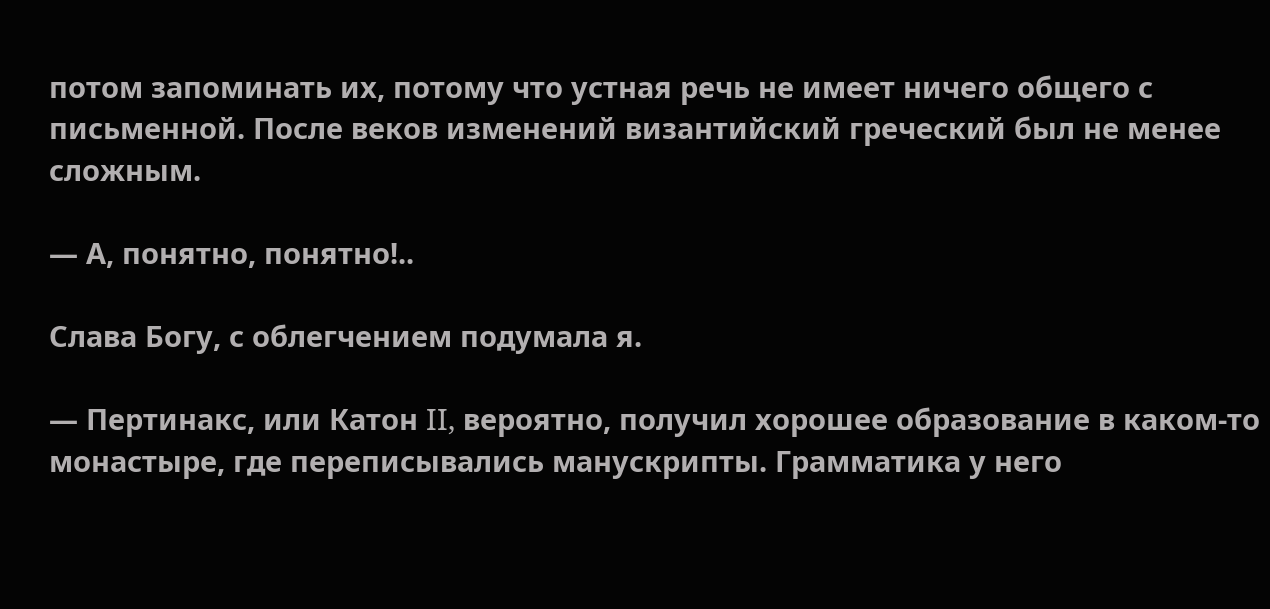потом запоминать их, потому что устная речь не имеет ничего общего с письменной. После веков изменений византийский греческий был не менее сложным.

— А, понятно, понятно!..

Слава Богу, с облегчением подумала я.

— Пертинакс, или Катон II, вероятно, получил хорошее образование в каком-то монастыре, где переписывались манускрипты. Грамматика у него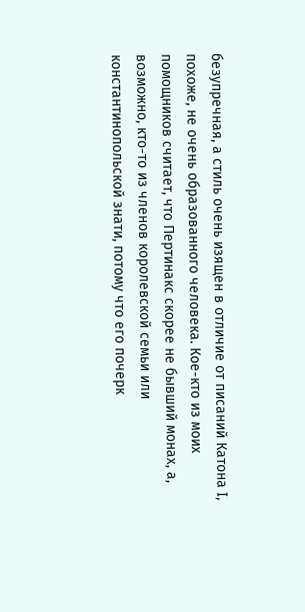безупречная, а стиль очень изящен в отличие от писаний Катона I, похоже, не очень образованного человека. Кое-кто из моих помощников считает, что Пертинакс скорее не бывший монах, а, возможно, кто-то из членов королевской семьи или константинопольской знати, потому что его почерк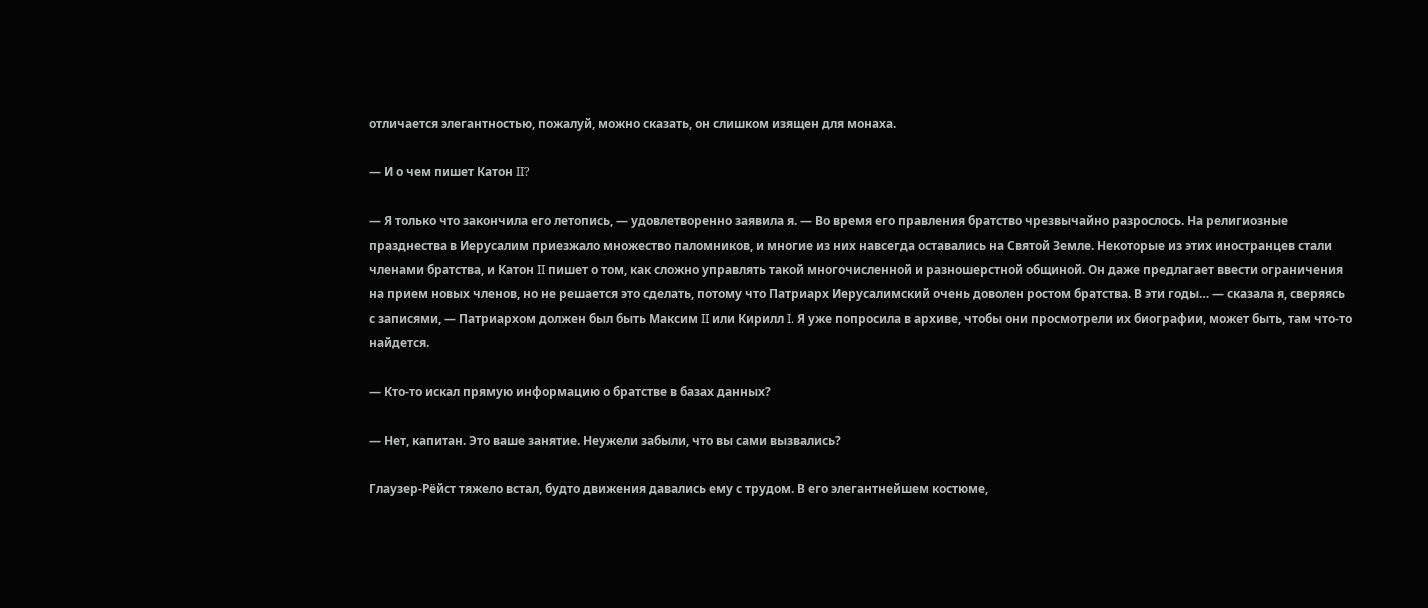отличается элегантностью, пожалуй, можно сказать, он слишком изящен для монаха.

— И о чем пишет Катон II?

— Я только что закончила его летопись, — удовлетворенно заявила я. — Во время его правления братство чрезвычайно разрослось. На религиозные празднества в Иерусалим приезжало множество паломников, и многие из них навсегда оставались на Святой Земле. Некоторые из этих иностранцев стали членами братства, и Катон II пишет о том, как сложно управлять такой многочисленной и разношерстной общиной. Он даже предлагает ввести ограничения на прием новых членов, но не решается это сделать, потому что Патриарх Иерусалимский очень доволен ростом братства. В эти годы… — сказала я, сверяясь с записями, — Патриархом должен был быть Максим II или Кирилл I. Я уже попросила в архиве, чтобы они просмотрели их биографии, может быть, там что-то найдется.

— Кто-то искал прямую информацию о братстве в базах данных?

— Нет, капитан. Это ваше занятие. Неужели забыли, что вы сами вызвались?

Глаузер-Рёйст тяжело встал, будто движения давались ему с трудом. В его элегантнейшем костюме,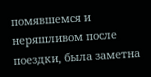помявшемся и неряшливом после поездки, была заметна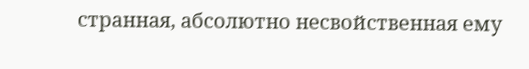странная, абсолютно несвойственная ему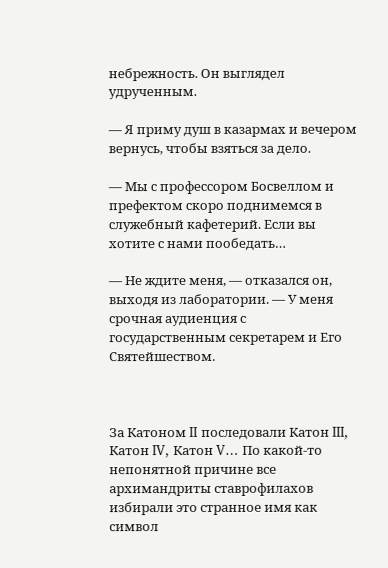небрежность. Он выглядел удрученным.

— Я приму душ в казармах и вечером вернусь, чтобы взяться за дело.

— Мы с профессором Босвеллом и префектом скоро поднимемся в служебный кафетерий. Если вы хотите с нами пообедать…

— Не ждите меня, — отказался он, выходя из лаборатории. — У меня срочная аудиенция с государственным секретарем и Его Святейшеством.



За Катоном II последовали Катон III, Катон IV, Катон V… По какой-то непонятной причине все архимандриты ставрофилахов избирали это странное имя как символ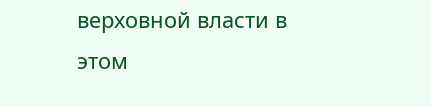верховной власти в этом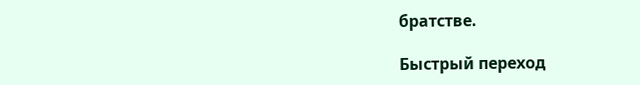братстве.

Быстрый переход